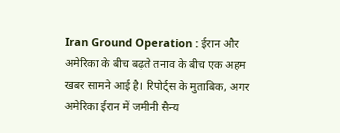Iran Ground Operation : ईरान और अमेरिका के बीच बढ़ते तनाव के बीच एक अहम खबर सामने आई है। रिपोर्ट्स के मुताबिक, अगर अमेरिका ईरान में जमीनी सैन्य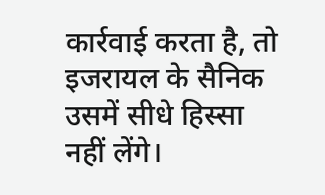कार्रवाई करता है, तो इजरायल के सैनिक उसमें सीधे हिस्सा नहीं लेंगे।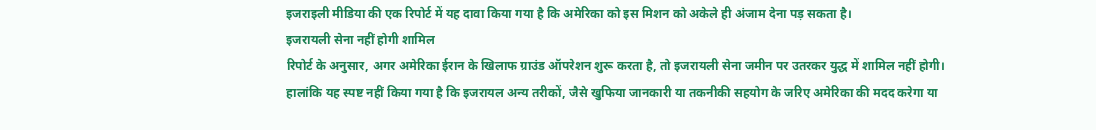इजराइली मीडिया की एक रिपोर्ट में यह दावा किया गया है कि अमेरिका को इस मिशन को अकेले ही अंजाम देना पड़ सकता है।
इजरायली सेना नहीं होगी शामिल
रिपोर्ट के अनुसार, अगर अमेरिका ईरान के खिलाफ ग्राउंड ऑपरेशन शुरू करता है, तो इजरायली सेना जमीन पर उतरकर युद्ध में शामिल नहीं होगी। हालांकि यह स्पष्ट नहीं किया गया है कि इजरायल अन्य तरीकों, जैसे खुफिया जानकारी या तकनीकी सहयोग के जरिए अमेरिका की मदद करेगा या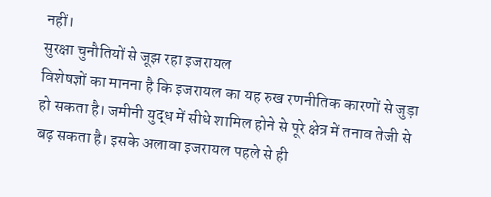नहीं।
सुरक्षा चुनौतियों से जूझ रहा इजरायल
विशेषज्ञों का मानना है कि इजरायल का यह रुख रणनीतिक कारणों से जुड़ा हो सकता है। जमीनी युद्ध में सीधे शामिल होने से पूरे क्षेत्र में तनाव तेजी से बढ़ सकता है। इसके अलावा इजरायल पहले से ही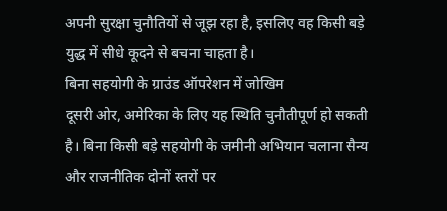अपनी सुरक्षा चुनौतियों से जूझ रहा है, इसलिए वह किसी बड़े युद्ध में सीधे कूदने से बचना चाहता है।
बिना सहयोगी के ग्राउंड ऑपरेशन में जोखिम
दूसरी ओर, अमेरिका के लिए यह स्थिति चुनौतीपूर्ण हो सकती है। बिना किसी बड़े सहयोगी के जमीनी अभियान चलाना सैन्य और राजनीतिक दोनों स्तरों पर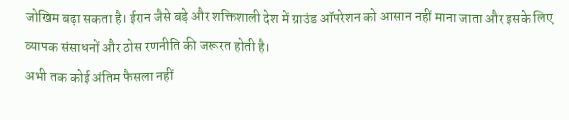जोखिम बढ़ा सकता है। ईरान जैसे बड़े और शक्तिशाली देश में ग्राउंड ऑपरेशन को आसान नहीं माना जाता और इसके लिए व्यापक संसाधनों और ठोस रणनीति की जरूरत होती है।
अभी तक कोई अंतिम फैसला नहीं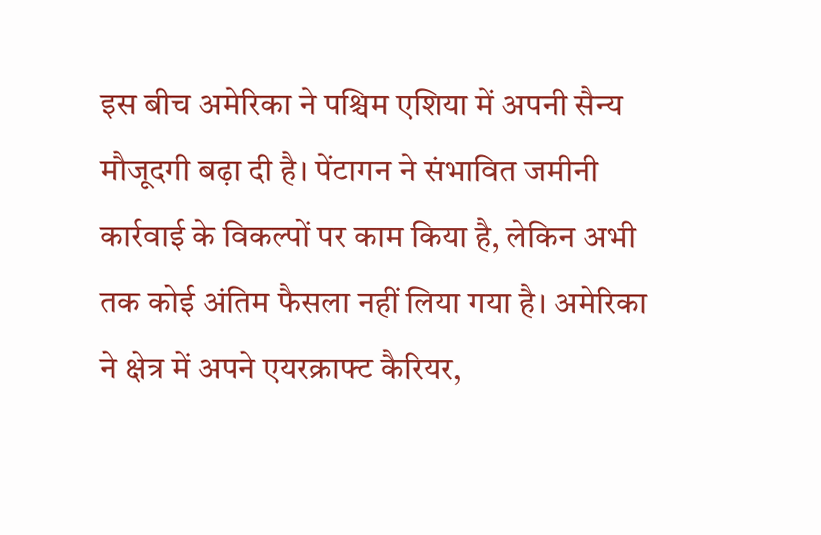इस बीच अमेरिका ने पश्चिम एशिया में अपनी सैन्य मौजूदगी बढ़ा दी है। पेंटागन ने संभावित जमीनी कार्रवाई के विकल्पों पर काम किया है, लेकिन अभी तक कोई अंतिम फैसला नहीं लिया गया है। अमेरिका ने क्षेत्र में अपने एयरक्राफ्ट कैरियर,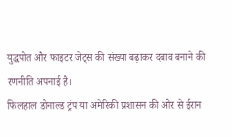युद्धपोत और फाइटर जेट्स की संख्या बढ़ाकर दबाव बनाने की रणनीति अपनाई है।
फिलहाल डोनाल्ड ट्रंप या अमेरिकी प्रशासन की ओर से ईरान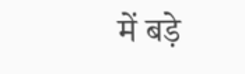में बड़े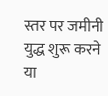स्तर पर जमीनी युद्ध शुरू करने या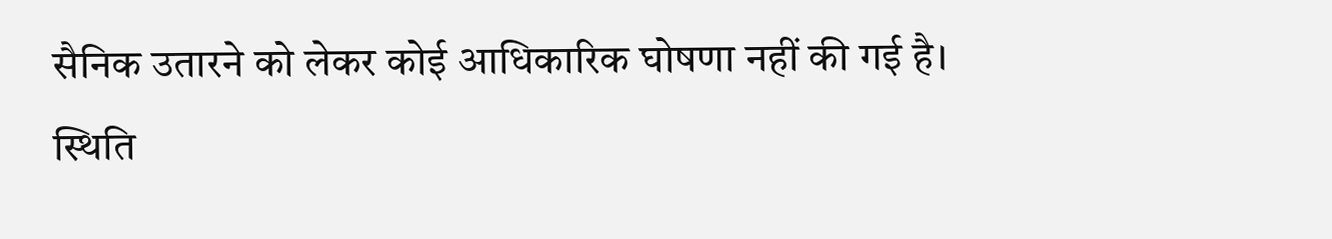सैनिक उतारने को लेकर कोई आधिकारिक घोषणा नहीं की गई है। स्थिति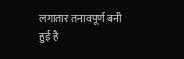लगातार तनावपूर्ण बनी हुई है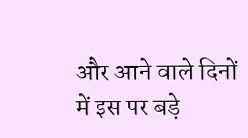और आने वाले दिनों में इस पर बड़े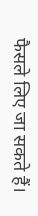फैसले लिए जा सकते हैं।